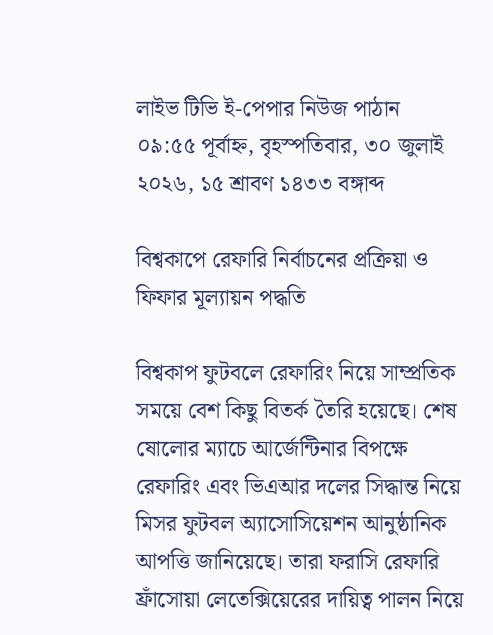লাইভ টিভি ই-পেপার নিউজ পাঠান
০৯:৫৫ পূর্বাহ্ন, বৃহস্পতিবার, ৩০ জুলাই ২০২৬, ১৫ শ্রাবণ ১৪৩৩ বঙ্গাব্দ

বিশ্বকাপে রেফারি নির্বাচনের প্রক্রিয়া ও ফিফার মূল্যায়ন পদ্ধতি

বিশ্বকাপ ফুটবলে রেফারিং নিয়ে সাম্প্রতিক সময়ে বেশ কিছু বিতর্ক তৈরি হয়েছে। শেষ ষোলোর ম্যাচে আর্জেন্টিনার বিপক্ষে রেফারিং এবং ভিএআর দলের সিদ্ধান্ত নিয়ে মিসর ফুটবল অ্যাসোসিয়েশন আনুষ্ঠানিক আপত্তি জানিয়েছে। তারা ফরাসি রেফারি ফ্রাঁসোয়া লেতেক্সিয়েরের দায়িত্ব পালন নিয়ে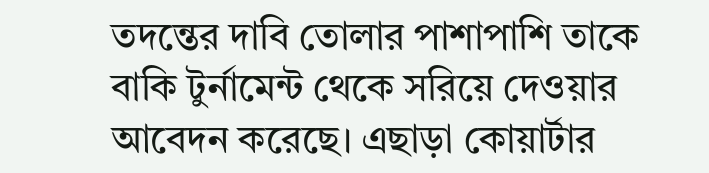তদন্তের দাবি তোলার পাশাপাশি তাকে বাকি টুর্নামেন্ট থেকে সরিয়ে দেওয়ার আবেদন করেছে। এছাড়া কোয়ার্টার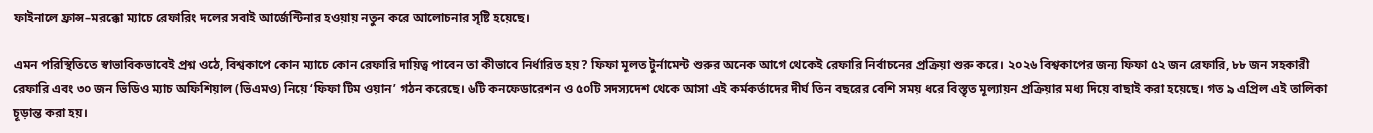ফাইনালে ফ্রান্স–মরক্কো ম্যাচে রেফারিং দলের সবাই আর্জেন্টিনার হওয়ায় নতুন করে আলোচনার সৃষ্টি হয়েছে।

এমন পরিস্থিতিতে স্বাভাবিকভাবেই প্রশ্ন ওঠে, বিশ্বকাপে কোন ম্যাচে কোন রেফারি দায়িত্ব পাবেন তা কীভাবে নির্ধারিত হয়? ফিফা মূলত টুর্নামেন্ট শুরুর অনেক আগে থেকেই রেফারি নির্বাচনের প্রক্রিয়া শুরু করে। ২০২৬ বিশ্বকাপের জন্য ফিফা ৫২ জন রেফারি, ৮৮ জন সহকারী রেফারি এবং ৩০ জন ভিডিও ম্যাচ অফিশিয়াল (ভিএমও) নিয়ে ‘ফিফা টিম ওয়ান’ গঠন করেছে। ৬টি কনফেডারেশন ও ৫০টি সদস্যদেশ থেকে আসা এই কর্মকর্তাদের দীর্ঘ তিন বছরের বেশি সময় ধরে বিস্তৃত মূল্যায়ন প্রক্রিয়ার মধ্য দিয়ে বাছাই করা হয়েছে। গত ৯ এপ্রিল এই তালিকা চূড়ান্ত করা হয়।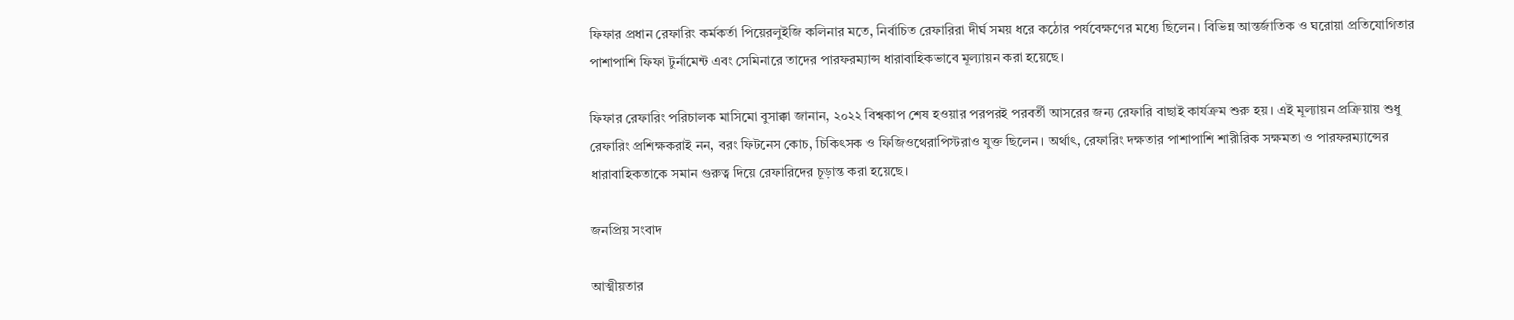ফিফার প্রধান রেফারিং কর্মকর্তা পিয়েরলুইজি কলিনার মতে, নির্বাচিত রেফারিরা দীর্ঘ সময় ধরে কঠোর পর্যবেক্ষণের মধ্যে ছিলেন। বিভিন্ন আন্তর্জাতিক ও ঘরোয়া প্রতিযোগিতার পাশাপাশি ফিফা টুর্নামেন্ট এবং সেমিনারে তাদের পারফরম্যান্স ধারাবাহিকভাবে মূল্যায়ন করা হয়েছে।

ফিফার রেফারিং পরিচালক মাসিমো বুসাক্কা জানান, ২০২২ বিশ্বকাপ শেষ হওয়ার পরপরই পরবর্তী আসরের জন্য রেফারি বাছাই কার্যক্রম শুরু হয়। এই মূল্যায়ন প্রক্রিয়ায় শুধু রেফারিং প্রশিক্ষকরাই নন, বরং ফিটনেস কোচ, চিকিৎসক ও ফিজিওথেরাপিস্টরাও যুক্ত ছিলেন। অর্থাৎ, রেফারিং দক্ষতার পাশাপাশি শারীরিক সক্ষমতা ও পারফরম্যান্সের ধারাবাহিকতাকে সমান গুরুত্ব দিয়ে রেফারিদের চূড়ান্ত করা হয়েছে।

জনপ্রিয় সংবাদ

আত্মীয়তার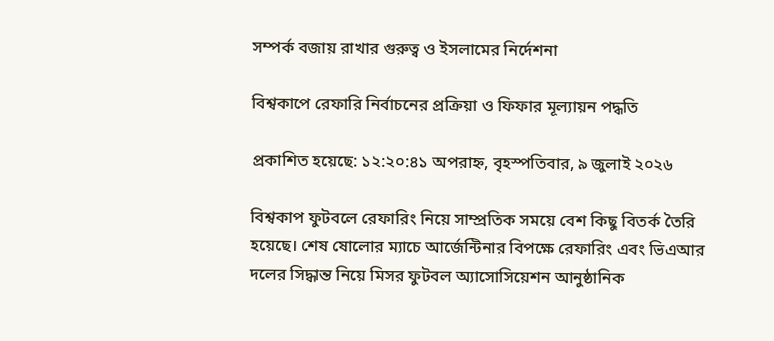সম্পর্ক বজায় রাখার গুরুত্ব ও ইসলামের নির্দেশনা

বিশ্বকাপে রেফারি নির্বাচনের প্রক্রিয়া ও ফিফার মূল্যায়ন পদ্ধতি

প্রকাশিত হয়েছে: ১২:২০:৪১ অপরাহ্ন, বৃহস্পতিবার, ৯ জুলাই ২০২৬

বিশ্বকাপ ফুটবলে রেফারিং নিয়ে সাম্প্রতিক সময়ে বেশ কিছু বিতর্ক তৈরি হয়েছে। শেষ ষোলোর ম্যাচে আর্জেন্টিনার বিপক্ষে রেফারিং এবং ভিএআর দলের সিদ্ধান্ত নিয়ে মিসর ফুটবল অ্যাসোসিয়েশন আনুষ্ঠানিক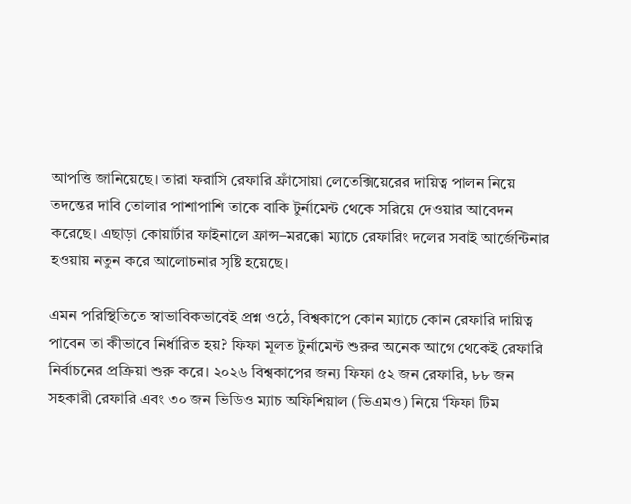আপত্তি জানিয়েছে। তারা ফরাসি রেফারি ফ্রাঁসোয়া লেতেক্সিয়েরের দায়িত্ব পালন নিয়ে তদন্তের দাবি তোলার পাশাপাশি তাকে বাকি টুর্নামেন্ট থেকে সরিয়ে দেওয়ার আবেদন করেছে। এছাড়া কোয়ার্টার ফাইনালে ফ্রান্স–মরক্কো ম্যাচে রেফারিং দলের সবাই আর্জেন্টিনার হওয়ায় নতুন করে আলোচনার সৃষ্টি হয়েছে।

এমন পরিস্থিতিতে স্বাভাবিকভাবেই প্রশ্ন ওঠে, বিশ্বকাপে কোন ম্যাচে কোন রেফারি দায়িত্ব পাবেন তা কীভাবে নির্ধারিত হয়? ফিফা মূলত টুর্নামেন্ট শুরুর অনেক আগে থেকেই রেফারি নির্বাচনের প্রক্রিয়া শুরু করে। ২০২৬ বিশ্বকাপের জন্য ফিফা ৫২ জন রেফারি, ৮৮ জন সহকারী রেফারি এবং ৩০ জন ভিডিও ম্যাচ অফিশিয়াল (ভিএমও) নিয়ে ‘ফিফা টিম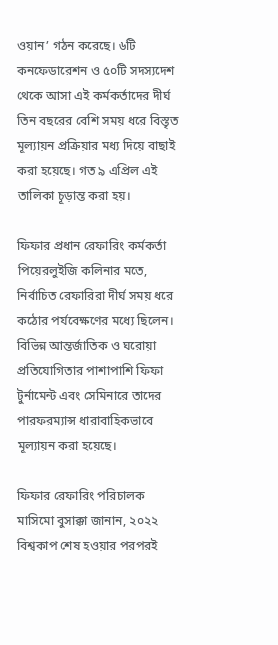ওয়ান’ গঠন করেছে। ৬টি কনফেডারেশন ও ৫০টি সদস্যদেশ থেকে আসা এই কর্মকর্তাদের দীর্ঘ তিন বছরের বেশি সময় ধরে বিস্তৃত মূল্যায়ন প্রক্রিয়ার মধ্য দিয়ে বাছাই করা হয়েছে। গত ৯ এপ্রিল এই তালিকা চূড়ান্ত করা হয়।

ফিফার প্রধান রেফারিং কর্মকর্তা পিয়েরলুইজি কলিনার মতে, নির্বাচিত রেফারিরা দীর্ঘ সময় ধরে কঠোর পর্যবেক্ষণের মধ্যে ছিলেন। বিভিন্ন আন্তর্জাতিক ও ঘরোয়া প্রতিযোগিতার পাশাপাশি ফিফা টুর্নামেন্ট এবং সেমিনারে তাদের পারফরম্যান্স ধারাবাহিকভাবে মূল্যায়ন করা হয়েছে।

ফিফার রেফারিং পরিচালক মাসিমো বুসাক্কা জানান, ২০২২ বিশ্বকাপ শেষ হওয়ার পরপরই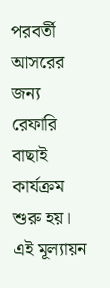পরবর্তী আসরের জন্য রেফারি বাছাই কার্যক্রম শুরু হয়। এই মূল্যায়ন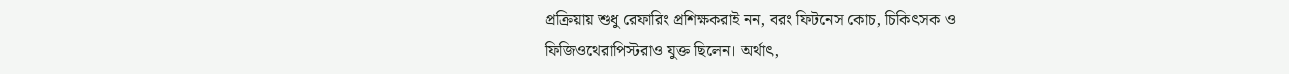প্রক্রিয়ায় শুধু রেফারিং প্রশিক্ষকরাই নন, বরং ফিটনেস কোচ, চিকিৎসক ও ফিজিওথেরাপিস্টরাও যুক্ত ছিলেন। অর্থাৎ,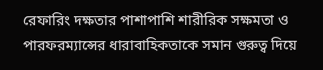রেফারিং দক্ষতার পাশাপাশি শারীরিক সক্ষমতা ও পারফরম্যান্সের ধারাবাহিকতাকে সমান গুরুত্ব দিয়ে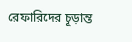রেফারিদের চূড়ান্ত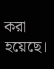করা হয়েছে।